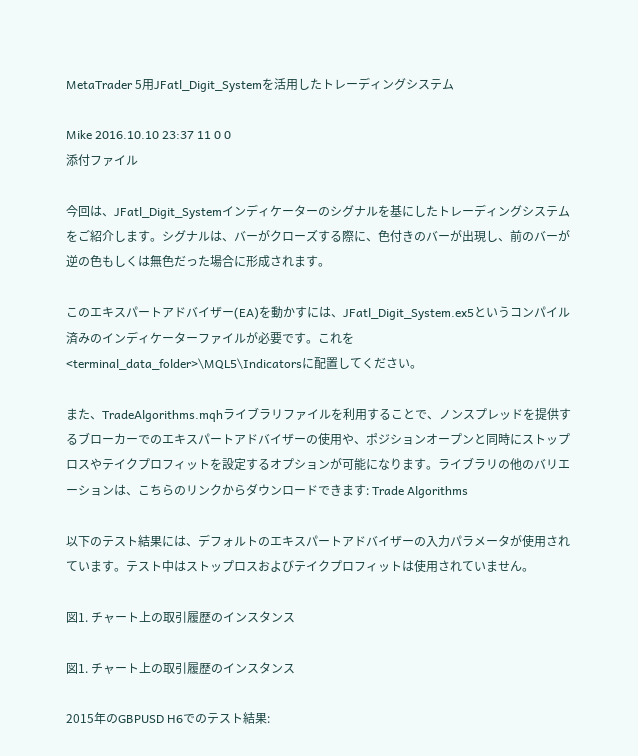MetaTrader 5用JFatl_Digit_Systemを活用したトレーディングシステム

Mike 2016.10.10 23:37 11 0 0
添付ファイル

今回は、JFatl_Digit_Systemインディケーターのシグナルを基にしたトレーディングシステムをご紹介します。シグナルは、バーがクローズする際に、色付きのバーが出現し、前のバーが逆の色もしくは無色だった場合に形成されます。

このエキスパートアドバイザー(EA)を動かすには、JFatl_Digit_System.ex5というコンパイル済みのインディケーターファイルが必要です。これを<terminal_data_folder>\MQL5\Indicatorsに配置してください。

また、TradeAlgorithms.mqhライブラリファイルを利用することで、ノンスプレッドを提供するブローカーでのエキスパートアドバイザーの使用や、ポジションオープンと同時にストップロスやテイクプロフィットを設定するオプションが可能になります。ライブラリの他のバリエーションは、こちらのリンクからダウンロードできます: Trade Algorithms

以下のテスト結果には、デフォルトのエキスパートアドバイザーの入力パラメータが使用されています。テスト中はストップロスおよびテイクプロフィットは使用されていません。

図1. チャート上の取引履歴のインスタンス

図1. チャート上の取引履歴のインスタンス

2015年のGBPUSD H6でのテスト結果: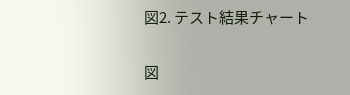図2. テスト結果チャート

図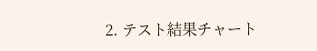2. テスト結果チャート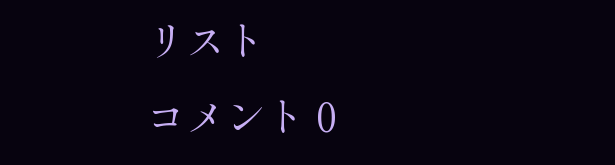リスト
コメント 0